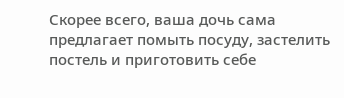Скорее всего, ваша дочь сама предлагает помыть посуду, застелить постель и приготовить себе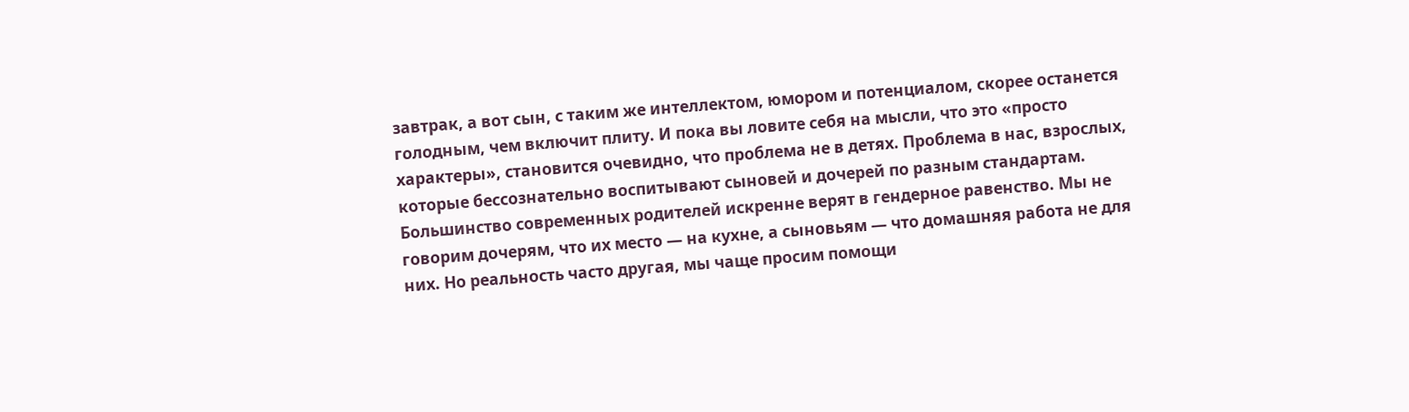завтрак, а вот сын, с таким же интеллектом, юмором и потенциалом, скорее останется голодным, чем включит плиту. И пока вы ловите себя на мысли, что это «просто характеры», становится очевидно, что проблема не в детях. Проблема в нас, взрослых, которые бессознательно воспитывают сыновей и дочерей по разным стандартам.
Большинство современных родителей искренне верят в гендерное равенство. Мы не говорим дочерям, что их место — на кухне, а сыновьям — что домашняя работа не для них. Но реальность часто другая, мы чаще просим помощи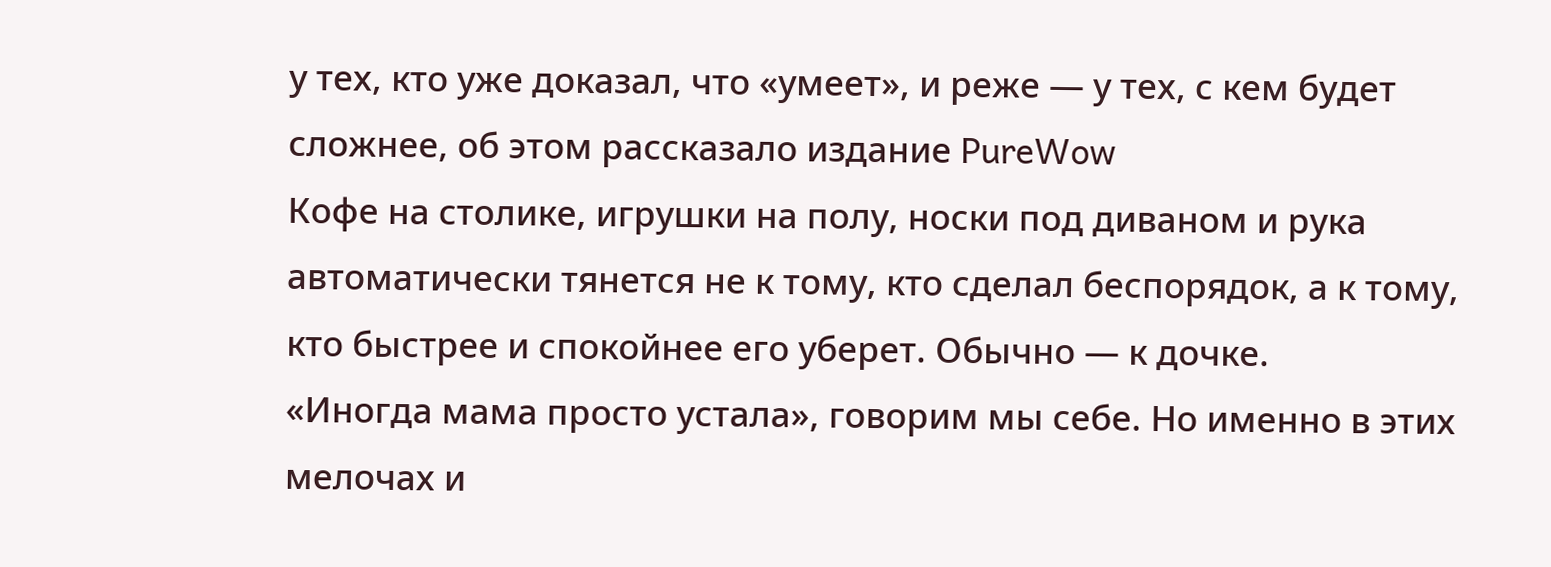у тех, кто уже доказал, что «умеет», и реже — у тех, с кем будет сложнее, об этом рассказало издание PureWow
Кофе на столике, игрушки на полу, носки под диваном и рука автоматически тянется не к тому, кто сделал беспорядок, а к тому, кто быстрее и спокойнее его уберет. Обычно — к дочке.
«Иногда мама просто устала», говорим мы себе. Но именно в этих мелочах и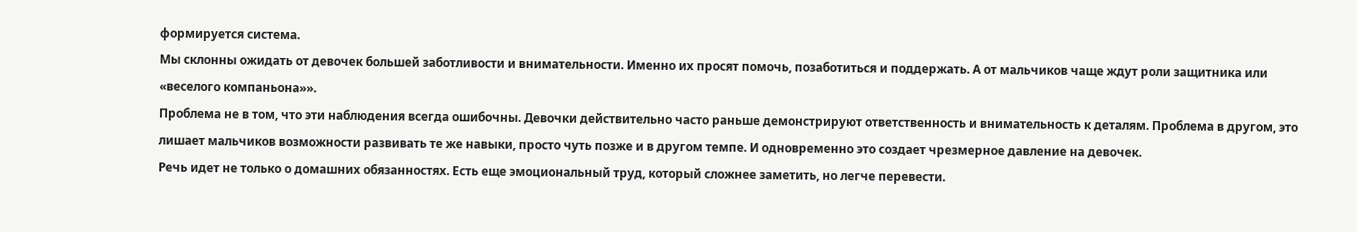формируется система.
Мы склонны ожидать от девочек большей заботливости и внимательности. Именно их просят помочь, позаботиться и поддержать. А от мальчиков чаще ждут роли защитника или «веселого компаньона»».
Проблема не в том, что эти наблюдения всегда ошибочны. Девочки действительно часто раньше демонстрируют ответственность и внимательность к деталям. Проблема в другом, это лишает мальчиков возможности развивать те же навыки, просто чуть позже и в другом темпе. И одновременно это создает чрезмерное давление на девочек.
Речь идет не только о домашних обязанностях. Есть еще эмоциональный труд, который сложнее заметить, но легче перевести.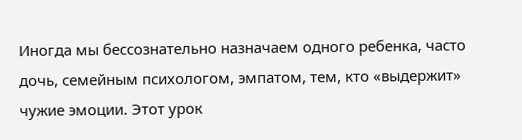Иногда мы бессознательно назначаем одного ребенка, часто дочь, семейным психологом, эмпатом, тем, кто «выдержит» чужие эмоции. Этот урок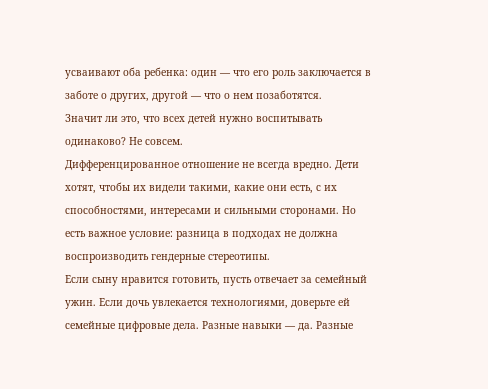усваивают оба ребенка: один — что его роль заключается в заботе о других, другой — что о нем позаботятся.
Значит ли это, что всех детей нужно воспитывать одинаково? Не совсем.
Дифференцированное отношение не всегда вредно. Дети хотят, чтобы их видели такими, какие они есть, с их способностями, интересами и сильными сторонами. Но есть важное условие: разница в подходах не должна воспроизводить гендерные стереотипы.
Если сыну нравится готовить, пусть отвечает за семейный ужин. Если дочь увлекается технологиями, доверьте ей семейные цифровые дела. Разные навыки — да. Разные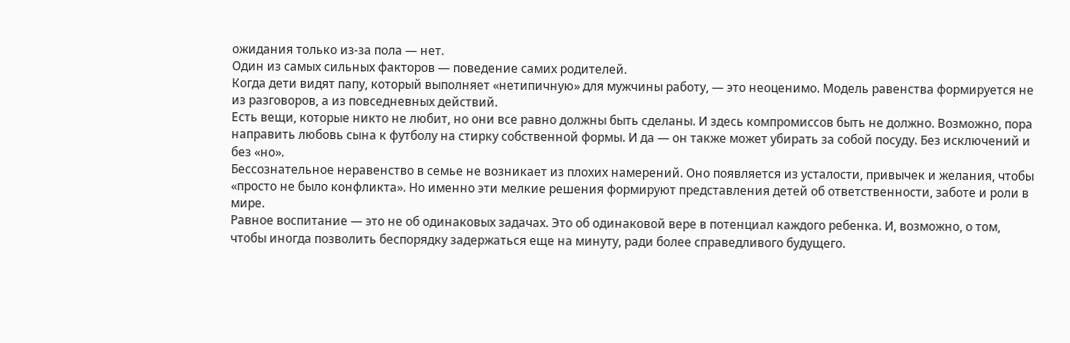ожидания только из-за пола — нет.
Один из самых сильных факторов — поведение самих родителей.
Когда дети видят папу, который выполняет «нетипичную» для мужчины работу, — это неоценимо. Модель равенства формируется не из разговоров, а из повседневных действий.
Есть вещи, которые никто не любит, но они все равно должны быть сделаны. И здесь компромиссов быть не должно. Возможно, пора направить любовь сына к футболу на стирку собственной формы. И да — он также может убирать за собой посуду. Без исключений и без «но».
Бессознательное неравенство в семье не возникает из плохих намерений. Оно появляется из усталости, привычек и желания, чтобы «просто не было конфликта». Но именно эти мелкие решения формируют представления детей об ответственности, заботе и роли в мире.
Равное воспитание — это не об одинаковых задачах. Это об одинаковой вере в потенциал каждого ребенка. И, возможно, о том, чтобы иногда позволить беспорядку задержаться еще на минуту, ради более справедливого будущего.